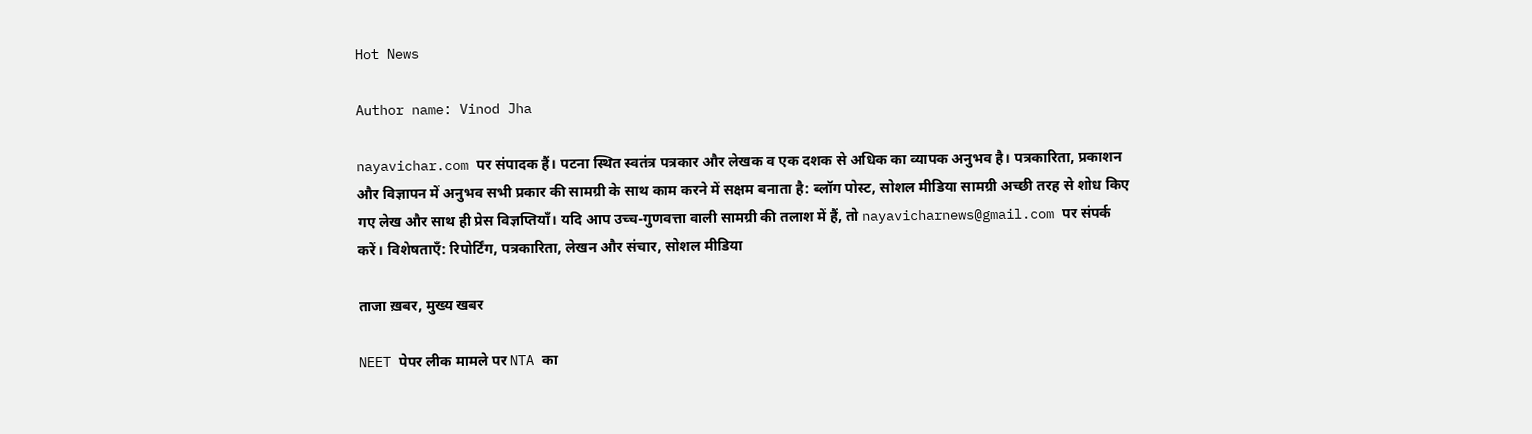Hot News

Author name: Vinod Jha

nayavichar.com पर संपादक हैं। पटना स्थित स्वतंत्र पत्रकार और लेखक व एक दशक से अधिक का व्यापक अनुभव है। पत्रकारिता, प्रकाशन और विज्ञापन में अनुभव सभी प्रकार की सामग्री के साथ काम करने में सक्षम बनाता है: ब्लॉग पोस्ट, सोशल मीडिया सामग्री अच्छी तरह से शोध किए गए लेख और साथ ही प्रेस विज्ञप्तियाँ। यदि आप उच्च-गुणवत्ता वाली सामग्री की तलाश में हैं, तो nayavicharnews@gmail.com पर संपर्क करें। विशेषताएँ: रिपोर्टिंग, पत्रकारिता, लेखन और संचार, सोशल मीडिया

ताजा ख़बर, मुख्य खबर

NEET पेपर लीक मामले पर NTA का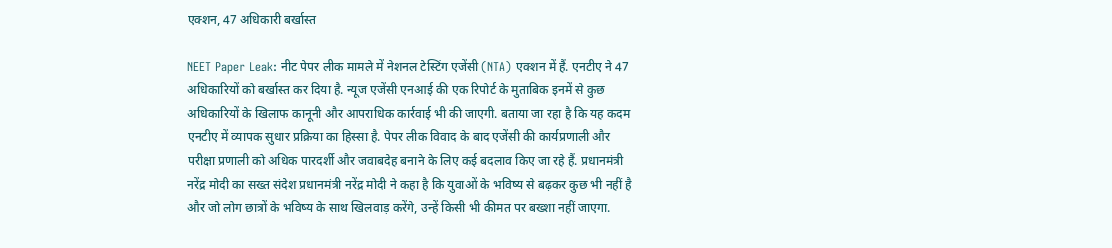एक्शन, 47 अधिकारी बर्खास्त

NEET Paper Leak: नीट पेपर लीक मामले में नेशनल टेस्टिंग एजेंसी (NTA) एक्शन में हैं. एनटीए ने 47 अधिकारियों को बर्खास्त कर दिया है. न्यूज एजेंसी एनआई की एक रिपोर्ट के मुताबिक इनमें से कुछ अधिकारियों के खिलाफ कानूनी और आपराधिक कार्रवाई भी की जाएगी. बताया जा रहा है कि यह कदम एनटीए में व्यापक सुधार प्रक्रिया का हिस्सा है. पेपर लीक विवाद के बाद एजेंसी की कार्यप्रणाली और परीक्षा प्रणाली को अधिक पारदर्शी और जवाबदेह बनाने के लिए कई बदलाव किए जा रहे हैं. प्रधानमंत्री नरेंद्र मोदी का सख्त संदेश प्रधानमंत्री नरेंद्र मोदी ने कहा है कि युवाओं के भविष्य से बढ़कर कुछ भी नहीं है और जो लोग छात्रों के भविष्य के साथ खिलवाड़ करेंगे, उन्हें किसी भी कीमत पर बख्शा नहीं जाएगा.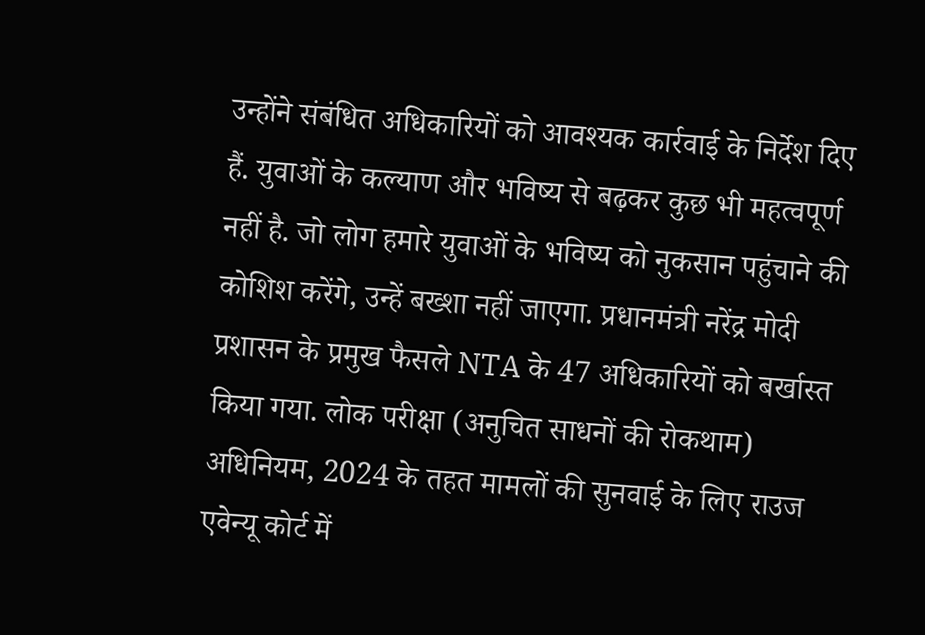उन्होंने संबंधित अधिकारियों को आवश्यक कार्रवाई के निर्देश दिए हैं. युवाओं के कल्याण और भविष्य से बढ़कर कुछ भी महत्वपूर्ण नहीं है. जो लोग हमारे युवाओं के भविष्य को नुकसान पहुंचाने की कोशिश करेंगे, उन्हें बख्शा नहीं जाएगा. प्रधानमंत्री नरेंद्र मोदी प्रशासन के प्रमुख फैसले NTA के 47 अधिकारियों को बर्खास्त किया गया. लोक परीक्षा (अनुचित साधनों की रोकथाम) अधिनियम, 2024 के तहत मामलों की सुनवाई के लिए राउज एवेन्यू कोर्ट में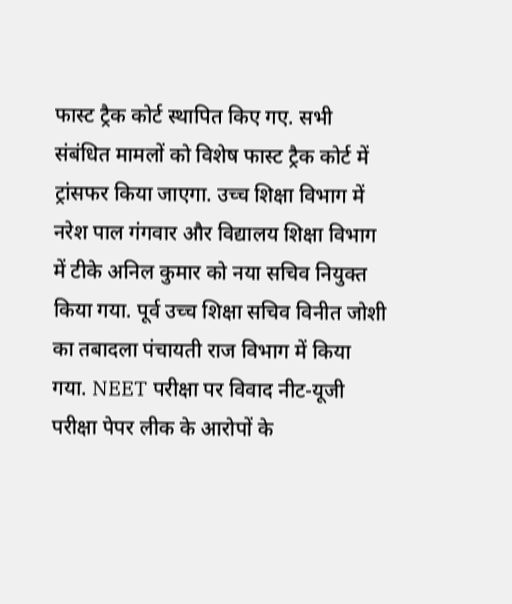फास्ट ट्रैक कोर्ट स्थापित किए गए. सभी संबंधित मामलों को विशेष फास्ट ट्रैक कोर्ट में ट्रांसफर किया जाएगा. उच्च शिक्षा विभाग में नरेश पाल गंगवार और विद्यालय शिक्षा विभाग में टीके अनिल कुमार को नया सचिव नियुक्त किया गया. पूर्व उच्च शिक्षा सचिव विनीत जोशी का तबादला पंचायती राज विभाग में किया गया. NEET परीक्षा पर विवाद नीट-यूजी परीक्षा पेपर लीक के आरोपों के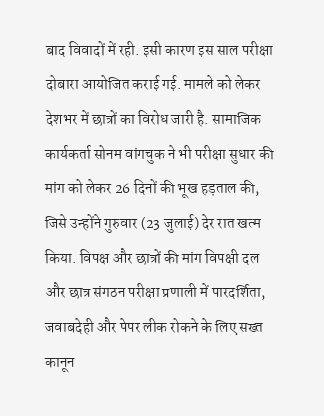बाद विवादों में रही. इसी कारण इस साल परीक्षा दोबारा आयोजित कराई गई. मामले को लेकर देशभर में छात्रों का विरोध जारी है. सामाजिक कार्यकर्ता सोनम वांगचुक ने भी परीक्षा सुधार की मांग को लेकर 26 दिनों की भूख हड़ताल की, जिसे उन्होंने गुरुवार (23 जुलाई) देर रात खत्म किया. विपक्ष और छात्रों की मांग विपक्षी दल और छात्र संगठन परीक्षा प्रणाली में पारदर्शिता, जवाबदेही और पेपर लीक रोकने के लिए सख्त कानून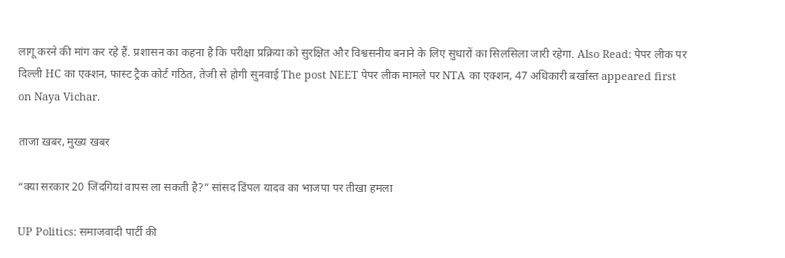लागू करने की मांग कर रहे हैं. प्रशासन का कहना है कि परीक्षा प्रक्रिया को सुरक्षित और विश्वसनीय बनाने के लिए सुधारों का सिलसिला जारी रहेगा. Also Read: पेपर लीक पर दिल्ली HC का एक्शन, फास्ट ट्रैक कोर्ट गठित, तेजी से होगी सुनवाई The post NEET पेपर लीक मामले पर NTA का एक्शन, 47 अधिकारी बर्खास्त appeared first on Naya Vichar.

ताजा ख़बर, मुख्य खबर

“क्या सरकार 20 जिंदगियां वापस ला सकती है?” सांसद डिंपल यादव का भाजपा पर तीखा हमला

UP Politics: समाजवादी पार्टी की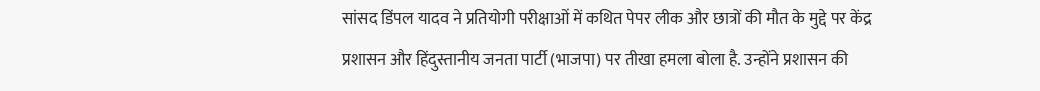सांसद डिंपल यादव ने प्रतियोगी परीक्षाओं में कथित पेपर लीक और छात्रों की मौत के मुद्दे पर केंद्र प्रशासन और हिंदुस्तानीय जनता पार्टी (भाजपा) पर तीखा हमला बोला है. उन्होंने प्रशासन की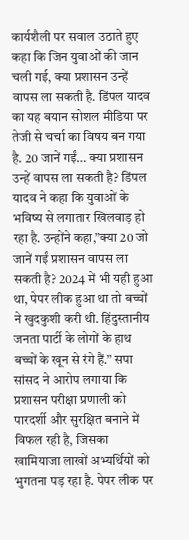कार्यशैली पर सवाल उठाते हुए कहा कि जिन युवाओं की जान चली गई, क्या प्रशासन उन्हें वापस ला सकती है. डिंपल यादव का यह बयान सोशल मीडिया पर तेजी से चर्चा का विषय बन गया है. 20 जानें गईं… क्या प्रशासन उन्हें वापस ला सकती है? डिंपल यादव ने कहा कि युवाओं के भविष्य से लगातार खिलवाड़ हो रहा है. उन्होंने कहा,”क्या 20 जो जानें गईं प्रशासन वापस ला सकती है? 2024 में भी यही हुआ था, पेपर लीक हुआ था तो बच्चों ने खुदकुशी करी थी. हिंदुस्तानीय जनता पार्टी के लोगों के हाथ बच्चों के खून से रंगे हैं.” सपा सांसद ने आरोप लगाया कि प्रशासन परीक्षा प्रणाली को पारदर्शी और सुरक्षित बनाने में विफल रही है, जिसका खामियाजा लाखों अभ्यर्थियों को भुगतना पड़ रहा है. पेपर लीक पर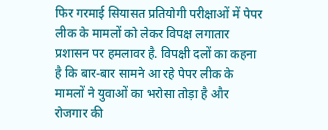फिर गरमाई सियासत प्रतियोगी परीक्षाओं में पेपर लीक के मामलों को लेकर विपक्ष लगातार प्रशासन पर हमलावर है. विपक्षी दलों का कहना है कि बार-बार सामने आ रहे पेपर लीक के मामलों ने युवाओं का भरोसा तोड़ा है और रोजगार की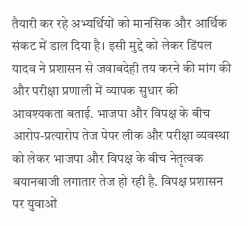तैयारी कर रहे अभ्यर्थियों को मानसिक और आर्थिक संकट में डाल दिया है। इसी मुद्दे को लेकर डिंपल यादव ने प्रशासन से जवाबदेही तय करने की मांग की और परीक्षा प्रणाली में व्यापक सुधार की आवश्यकता बताई. भाजपा और विपक्ष के बीच आरोप-प्रत्यारोप तेज पेपर लीक और परीक्षा व्यवस्था को लेकर भाजपा और विपक्ष के बीच नेतृत्वक बयानबाजी लगातार तेज हो रही है. विपक्ष प्रशासन पर युवाओं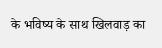के भविष्य के साथ खिलवाड़ का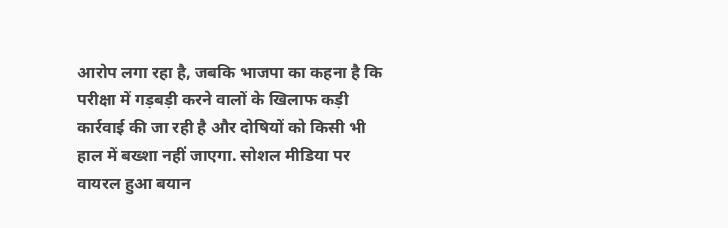आरोप लगा रहा है, जबकि भाजपा का कहना है कि परीक्षा में गड़बड़ी करने वालों के खिलाफ कड़ी कार्रवाई की जा रही है और दोषियों को किसी भी हाल में बख्शा नहीं जाएगा. सोशल मीडिया पर वायरल हुआ बयान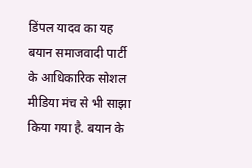डिंपल यादव का यह बयान समाजवादी पार्टी के आधिकारिक सोशल मीडिया मंच से भी साझा किया गया है. बयान के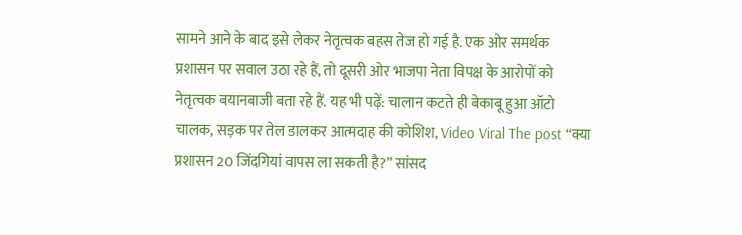सामने आने के बाद इसे लेकर नेतृत्वक बहस तेज हो गई है. एक ओर समर्थक प्रशासन पर सवाल उठा रहे हैं, तो दूसरी ओर भाजपा नेता विपक्ष के आरोपों को नेतृत्वक बयानबाजी बता रहे हैं. यह भी पढ़ें: चालान कटते ही बेकाबू हुआ ऑटो चालक, सड़क पर तेल डालकर आत्मदाह की कोशिश, Video Viral The post “क्या प्रशासन 20 जिंदगियां वापस ला सकती है?” सांसद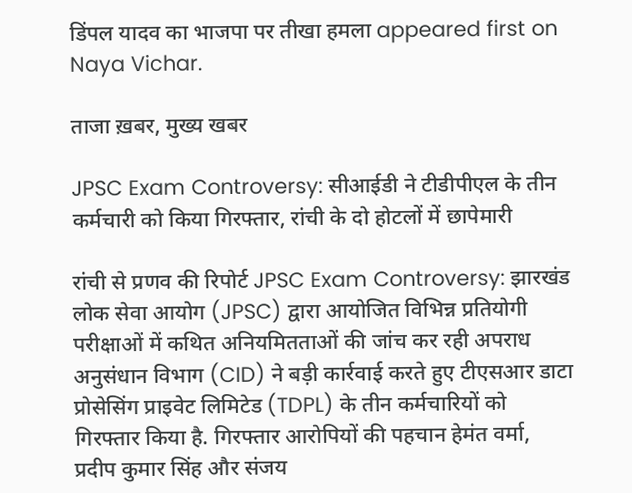डिंपल यादव का भाजपा पर तीखा हमला appeared first on Naya Vichar.

ताजा ख़बर, मुख्य खबर

JPSC Exam Controversy: सीआईडी ने टीडीपीएल के तीन कर्मचारी को किया गिरफ्तार, रांची के दो होटलों में छापेमारी

रांची से प्रणव की रिपोर्ट JPSC Exam Controversy: झारखंड लोक सेवा आयोग (JPSC) द्वारा आयोजित विभिन्न प्रतियोगी परीक्षाओं में कथित अनियमितताओं की जांच कर रही अपराध अनुसंधान विभाग (CID) ने बड़ी कार्रवाई करते हुए टीएसआर डाटा प्रोसेसिंग प्राइवेट लिमिटेड (TDPL) के तीन कर्मचारियों को गिरफ्तार किया है. गिरफ्तार आरोपियों की पहचान हेमंत वर्मा, प्रदीप कुमार सिंह और संजय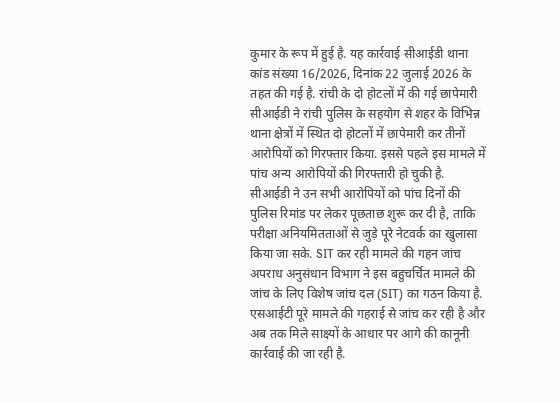कुमार के रूप में हुई है. यह कार्रवाई सीआईडी थाना कांड संख्या 16/2026, दिनांक 22 जुलाई 2026 के तहत की गई है. रांची के दो होटलों में की गई छापेमारी सीआईडी ने रांची पुलिस के सहयोग से शहर के विभिन्न थाना क्षेत्रों में स्थित दो होटलों में छापेमारी कर तीनों आरोपियों को गिरफ्तार किया. इससे पहले इस मामले में पांच अन्य आरोपियों की गिरफ्तारी हो चुकी है. सीआईडी ने उन सभी आरोपियों को पांच दिनों की पुलिस रिमांड पर लेकर पूछताछ शुरू कर दी है, ताकि परीक्षा अनियमितताओं से जुड़े पूरे नेटवर्क का खुलासा किया जा सके. SIT कर रही मामले की गहन जांच अपराध अनुसंधान विभाग ने इस बहुचर्चित मामले की जांच के लिए विशेष जांच दल (SIT) का गठन किया है. एसआईटी पूरे मामले की गहराई से जांच कर रही है और अब तक मिले साक्ष्यों के आधार पर आगे की कानूनी कार्रवाई की जा रही है.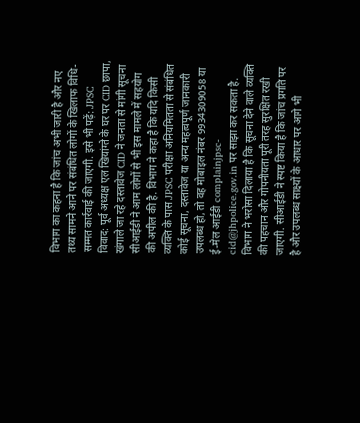विभाग का कहना है कि जांच अभी जारी है और नए तथ्य सामने आने पर संबंधित लोगों के खिलाफ विधि-सम्मत कार्रवाई की जाएगी. इसे भी पढ़ें: JPSC विवाद: पूर्व अध्यक्ष एल खियांग्ते के घर पर CID छापा, खंगाले जा रहे दस्तावेज CID ने जनता से मांगी सूचना सीआईडी ने आम लोगों से भी इस मामले में सहयोग की अपील की है. विभाग ने कहा है कि यदि किसी व्यक्ति के पास JPSC परीक्षा अनियमितता से संबंधित कोई सूचना, दस्तावेज या अन्य महत्वपूर्ण जानकारी उपलब्ध हो, तो वह मोबाइल नंबर 9934309058 या ई-मेल आईडी complainjpsc-cid@jhpolice.gov.in पर साझा कर सकता है. विभाग ने भरोसा दिलाया है कि सूचना देने वाले व्यक्ति की पहचान और गोपनीयता पूरी तरह सुरक्षित रखी जाएगी. सीआईडी ने स्पष्ट किया है कि जांच प्रगति पर है और उपलब्ध साक्ष्यों के आधार पर आगे भी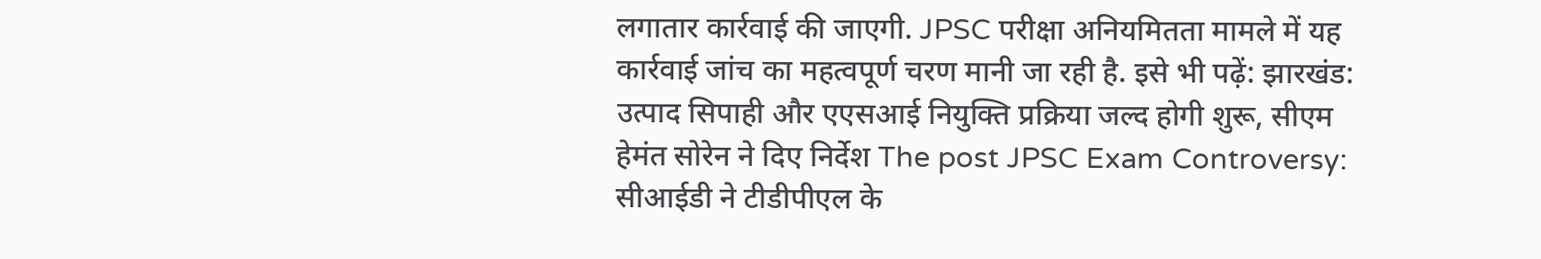लगातार कार्रवाई की जाएगी. JPSC परीक्षा अनियमितता मामले में यह कार्रवाई जांच का महत्वपूर्ण चरण मानी जा रही है. इसे भी पढ़ें: झारखंड: उत्पाद सिपाही और एएसआई नियुक्ति प्रक्रिया जल्द होगी शुरू, सीएम हेमंत सोरेन ने दिए निर्देश The post JPSC Exam Controversy: सीआईडी ने टीडीपीएल के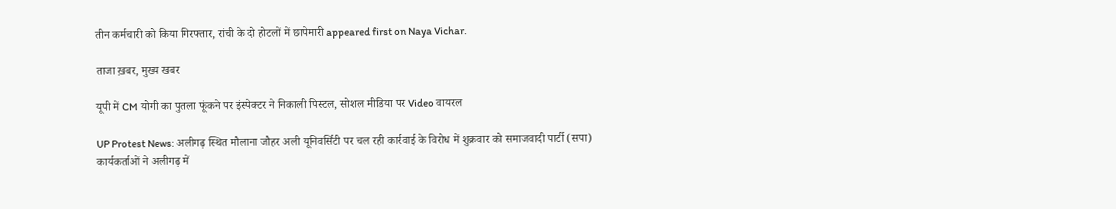तीन कर्मचारी को किया गिरफ्तार, रांची के दो होटलों में छापेमारी appeared first on Naya Vichar.

ताजा ख़बर, मुख्य खबर

यूपी में CM योगी का पुतला फूंकने पर इंस्पेक्टर ने निकाली पिस्टल, सोशल मीडिया पर Video वायरल

UP Protest News: अलीगढ़ स्थित मौलाना जौहर अली यूनिवर्सिटी पर चल रही कार्रवाई के विरोध में शुक्रवार को समाजवादी पार्टी (सपा) कार्यकर्ताओं ने अलीगढ़ में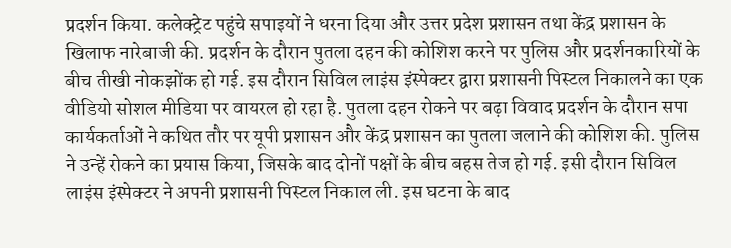प्रदर्शन किया. कलेक्ट्रेट पहुंचे सपाइयों ने धरना दिया और उत्तर प्रदेश प्रशासन तथा केंद्र प्रशासन के खिलाफ नारेबाजी की. प्रदर्शन के दौरान पुतला दहन की कोशिश करने पर पुलिस और प्रदर्शनकारियों के बीच तीखी नोकझोंक हो गई. इस दौरान सिविल लाइंस इंस्पेक्टर द्वारा प्रशासनी पिस्टल निकालने का एक वीडियो सोशल मीडिया पर वायरल हो रहा है. पुतला दहन रोकने पर बढ़ा विवाद प्रदर्शन के दौरान सपा कार्यकर्ताओं ने कथित तौर पर यूपी प्रशासन और केंद्र प्रशासन का पुतला जलाने की कोशिश की. पुलिस ने उन्हें रोकने का प्रयास किया, जिसके बाद दोनों पक्षों के बीच बहस तेज हो गई. इसी दौरान सिविल लाइंस इंस्पेक्टर ने अपनी प्रशासनी पिस्टल निकाल ली. इस घटना के बाद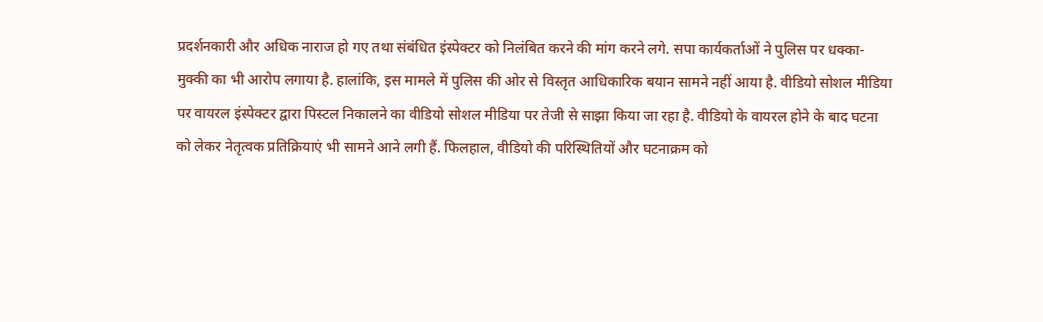प्रदर्शनकारी और अधिक नाराज हो गए तथा संबंधित इंस्पेक्टर को निलंबित करने की मांग करने लगे. सपा कार्यकर्ताओं ने पुलिस पर धक्का-मुक्की का भी आरोप लगाया है. हालांकि, इस मामले में पुलिस की ओर से विस्तृत आधिकारिक बयान सामने नहीं आया है. वीडियो सोशल मीडिया पर वायरल इंस्पेक्टर द्वारा पिस्टल निकालने का वीडियो सोशल मीडिया पर तेजी से साझा किया जा रहा है. वीडियो के वायरल होने के बाद घटना को लेकर नेतृत्वक प्रतिक्रियाएं भी सामने आने लगी हैं. फिलहाल, वीडियो की परिस्थितियों और घटनाक्रम को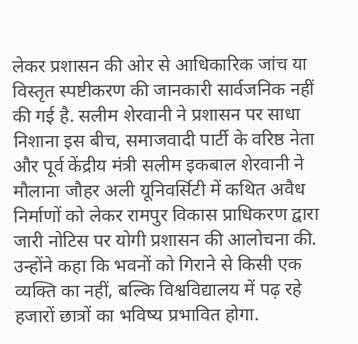लेकर प्रशासन की ओर से आधिकारिक जांच या विस्तृत स्पष्टीकरण की जानकारी सार्वजनिक नहीं की गई है. सलीम शेरवानी ने प्रशासन पर साधा निशाना इस बीच, समाजवादी पार्टी के वरिष्ठ नेता और पूर्व केंद्रीय मंत्री सलीम इकबाल शेरवानी ने मौलाना जौहर अली यूनिवर्सिटी में कथित अवैध निर्माणों को लेकर रामपुर विकास प्राधिकरण द्वारा जारी नोटिस पर योगी प्रशासन की आलोचना की. उन्होंने कहा कि भवनों को गिराने से किसी एक व्यक्ति का नहीं, बल्कि विश्वविद्यालय में पढ़ रहे हजारों छात्रों का भविष्य प्रभावित होगा.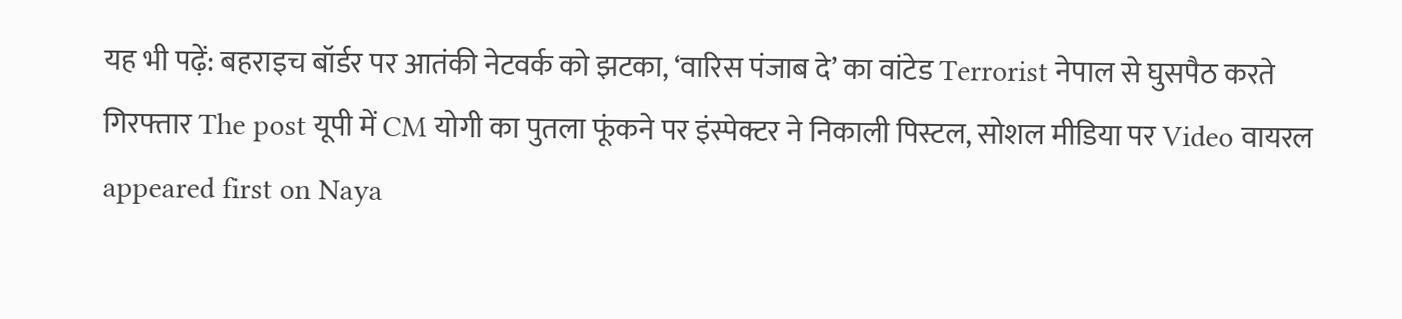यह भी पढ़ें: बहराइच बॉर्डर पर आतंकी नेटवर्क को झटका, ‘वारिस पंजाब दे’ का वांटेड Terrorist नेपाल से घुसपैठ करते गिरफ्तार The post यूपी में CM योगी का पुतला फूंकने पर इंस्पेक्टर ने निकाली पिस्टल, सोशल मीडिया पर Video वायरल appeared first on Naya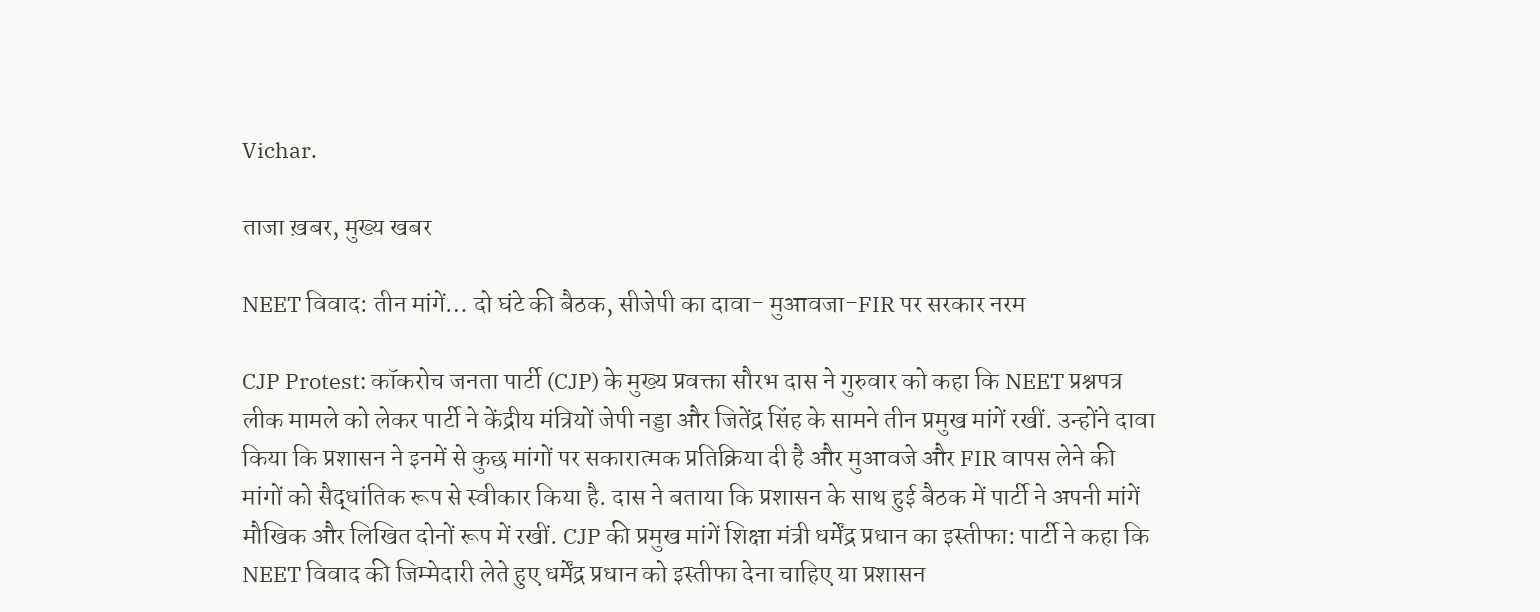Vichar.

ताजा ख़बर, मुख्य खबर

NEET विवाद: तीन मांगें… दो घंटे की बैठक, सीजेपी का दावा- मुआवजा-FIR पर सरकार नरम

CJP Protest: कॉकरोच जनता पार्टी (CJP) के मुख्य प्रवक्ता सौरभ दास ने गुरुवार को कहा कि NEET प्रश्नपत्र लीक मामले को लेकर पार्टी ने केंद्रीय मंत्रियों जेपी नड्डा और जितेंद्र सिंह के सामने तीन प्रमुख मांगें रखीं. उन्होंने दावा किया कि प्रशासन ने इनमें से कुछ मांगों पर सकारात्मक प्रतिक्रिया दी है और मुआवजे और FIR वापस लेने की मांगों को सैद्धांतिक रूप से स्वीकार किया है. दास ने बताया कि प्रशासन के साथ हुई बैठक में पार्टी ने अपनी मांगें मौखिक और लिखित दोनों रूप में रखीं. CJP की प्रमुख मांगें शिक्षा मंत्री धर्मेंद्र प्रधान का इस्तीफा: पार्टी ने कहा कि NEET विवाद की जिम्मेदारी लेते हुए धर्मेंद्र प्रधान को इस्तीफा देना चाहिए या प्रशासन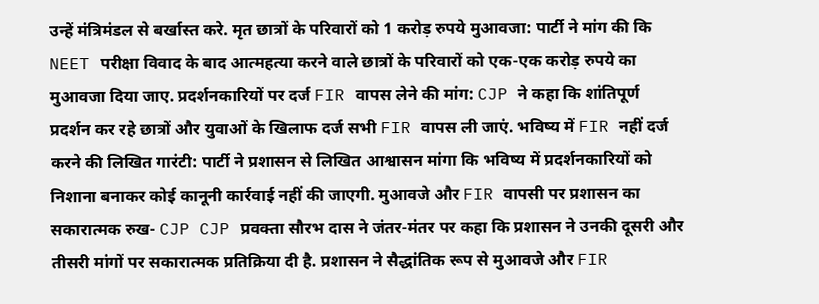उन्हें मंत्रिमंडल से बर्खास्त करे. मृत छात्रों के परिवारों को 1 करोड़ रुपये मुआवजा: पार्टी ने मांग की कि NEET परीक्षा विवाद के बाद आत्महत्या करने वाले छात्रों के परिवारों को एक-एक करोड़ रुपये का मुआवजा दिया जाए. प्रदर्शनकारियों पर दर्ज FIR वापस लेने की मांग: CJP ने कहा कि शांतिपूर्ण प्रदर्शन कर रहे छात्रों और युवाओं के खिलाफ दर्ज सभी FIR वापस ली जाएं. भविष्य में FIR नहीं दर्ज करने की लिखित गारंटी: पार्टी ने प्रशासन से लिखित आश्वासन मांगा कि भविष्य में प्रदर्शनकारियों को निशाना बनाकर कोई कानूनी कार्रवाई नहीं की जाएगी. मुआवजे और FIR वापसी पर प्रशासन का सकारात्मक रुख- CJP CJP प्रवक्ता सौरभ दास ने जंतर-मंतर पर कहा कि प्रशासन ने उनकी दूसरी और तीसरी मांगों पर सकारात्मक प्रतिक्रिया दी है. प्रशासन ने सैद्धांतिक रूप से मुआवजे और FIR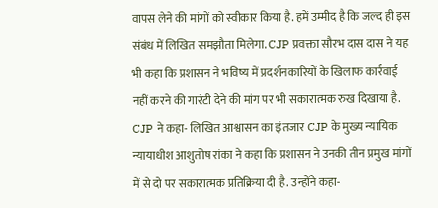वापस लेने की मांगों को स्वीकार किया है. हमें उम्मीद है कि जल्द ही इस संबंध में लिखित समझौता मिलेगा. CJP प्रवक्ता सौरभ दास दास ने यह भी कहा कि प्रशासन ने भविष्य में प्रदर्शनकारियों के खिलाफ कार्रवाई नहीं करने की गारंटी देने की मांग पर भी सकारात्मक रुख दिखाया है. CJP ने कहा- लिखित आश्वासन का इंतजार CJP के मुख्य न्यायिक न्यायाधीश आशुतोष रांका ने कहा कि प्रशासन ने उनकी तीन प्रमुख मांगों में से दो पर सकारात्मक प्रतिक्रिया दी है. उन्होंने कहा-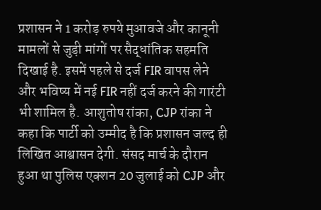प्रशासन ने 1 करोड़ रुपये मुआवजे और कानूनी मामलों से जुड़ी मांगों पर सैद्धांतिक सहमति दिखाई है. इसमें पहले से दर्ज FIR वापस लेने और भविष्य में नई FIR नहीं दर्ज करने की गारंटी भी शामिल है. आशुतोष रांका, CJP रांका ने कहा कि पार्टी को उम्मीद है कि प्रशासन जल्द ही लिखित आश्वासन देगी. संसद मार्च के दौरान हुआ था पुलिस एक्शन 20 जुलाई को CJP और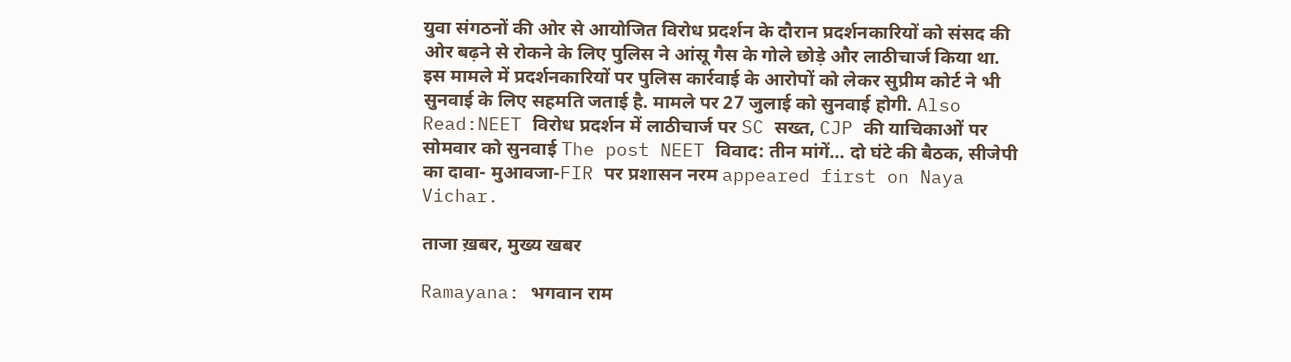युवा संगठनों की ओर से आयोजित विरोध प्रदर्शन के दौरान प्रदर्शनकारियों को संसद की ओर बढ़ने से रोकने के लिए पुलिस ने आंसू गैस के गोले छोड़े और लाठीचार्ज किया था. इस मामले में प्रदर्शनकारियों पर पुलिस कार्रवाई के आरोपों को लेकर सुप्रीम कोर्ट ने भी सुनवाई के लिए सहमति जताई है. मामले पर 27 जुलाई को सुनवाई होगी. Also Read:NEET विरोध प्रदर्शन में लाठीचार्ज पर SC सख्त, CJP की याचिकाओं पर सोमवार को सुनवाई The post NEET विवाद: तीन मांगें… दो घंटे की बैठक, सीजेपी का दावा- मुआवजा-FIR पर प्रशासन नरम appeared first on Naya Vichar.

ताजा ख़बर, मुख्य खबर

Ramayana: भगवान राम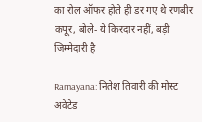का रोल ऑफर होते ही डर गए थे रणबीर कपूर, बोले- ये किरदार नहीं, बड़ी जिम्मेदारी है

Ramayana: नितेश तिवारी की मोस्ट अवेटेड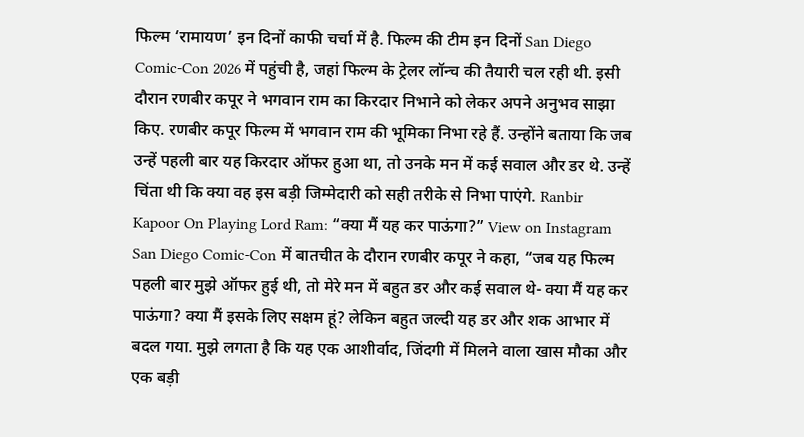फिल्म ‘रामायण’ इन दिनों काफी चर्चा में है. फिल्म की टीम इन दिनों San Diego Comic-Con 2026 में पहुंची है, जहां फिल्म के ट्रेलर लॉन्च की तैयारी चल रही थी. इसी दौरान रणबीर कपूर ने भगवान राम का किरदार निभाने को लेकर अपने अनुभव साझा किए. रणबीर कपूर फिल्म में भगवान राम की भूमिका निभा रहे हैं. उन्होंने बताया कि जब उन्हें पहली बार यह किरदार ऑफर हुआ था, तो उनके मन में कई सवाल और डर थे. उन्हें चिंता थी कि क्या वह इस बड़ी जिम्मेदारी को सही तरीके से निभा पाएंगे. Ranbir Kapoor On Playing Lord Ram: “क्या मैं यह कर पाऊंगा?” View on Instagram San Diego Comic-Con में बातचीत के दौरान रणबीर कपूर ने कहा, “जब यह फिल्म पहली बार मुझे ऑफर हुई थी, तो मेरे मन में बहुत डर और कई सवाल थे- क्या मैं यह कर पाऊंगा? क्या मैं इसके लिए सक्षम हूं? लेकिन बहुत जल्दी यह डर और शक आभार में बदल गया. मुझे लगता है कि यह एक आशीर्वाद, जिंदगी में मिलने वाला खास मौका और एक बड़ी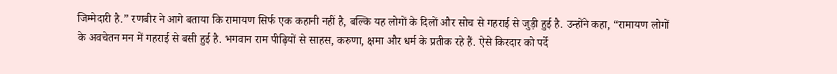जिम्मेदारी है.” रणबीर ने आगे बताया कि रामायण सिर्फ एक कहानी नहीं है, बल्कि यह लोगों के दिलों और सोच से गहराई से जुड़ी हुई है. उन्होंने कहा, “रामायण लोगों के अवचेतन मन में गहराई से बसी हुई है. भगवान राम पीढ़ियों से साहस, करुणा, क्षमा और धर्म के प्रतीक रहे हैं. ऐसे किरदार को पर्दे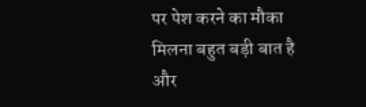पर पेश करने का मौका मिलना बहुत बड़ी बात है और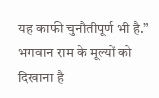यह काफी चुनौतीपूर्ण भी है.” भगवान राम के मूल्यों को दिखाना है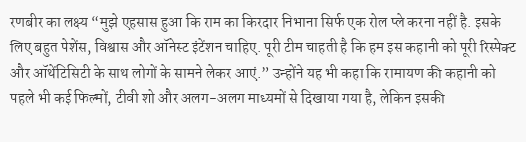रणबीर का लक्ष्य “मुझे एहसास हुआ कि राम का किरदार निभाना सिर्फ एक रोल प्ले करना नहीं है. इसके लिए बहुत पेशेंस, विश्वास और ऑनेस्ट इंटेंशन चाहिए. पूरी टीम चाहती है कि हम इस कहानी को पूरी रिस्पेक्ट और ऑथेंटिसिटी के साथ लोगों के सामने लेकर आएं.” उन्होंने यह भी कहा कि रामायण की कहानी को पहले भी कई फिल्मों, टीवी शो और अलग-अलग माध्यमों से दिखाया गया है, लेकिन इसकी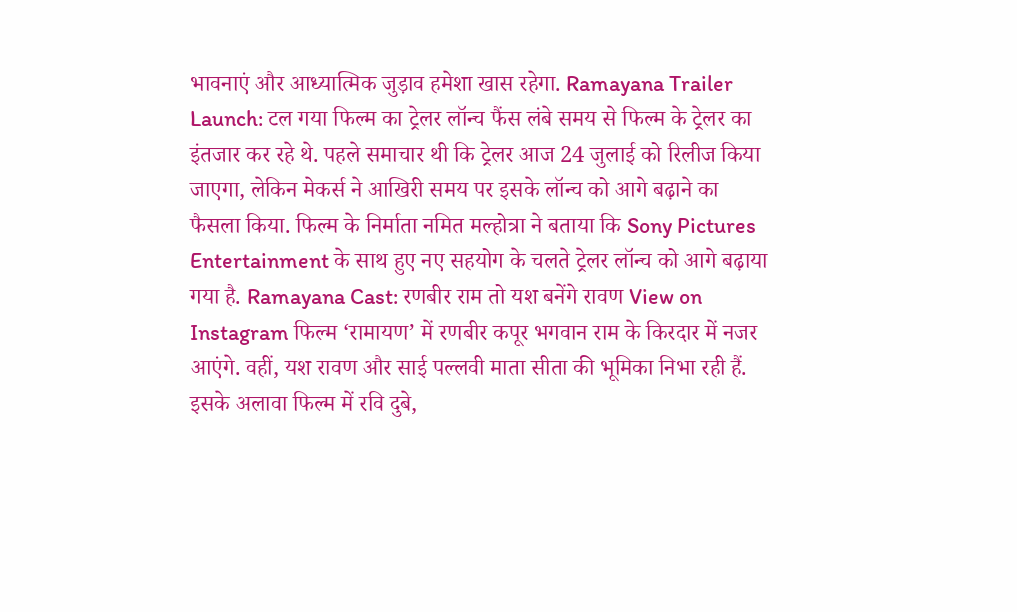भावनाएं और आध्यात्मिक जुड़ाव हमेशा खास रहेगा. Ramayana Trailer Launch: टल गया फिल्म का ट्रेलर लॉन्च फैंस लंबे समय से फिल्म के ट्रेलर का इंतजार कर रहे थे. पहले समाचार थी कि ट्रेलर आज 24 जुलाई को रिलीज किया जाएगा, लेकिन मेकर्स ने आखिरी समय पर इसके लॉन्च को आगे बढ़ाने का फैसला किया. फिल्म के निर्माता नमित मल्होत्रा ने बताया कि Sony Pictures Entertainment के साथ हुए नए सहयोग के चलते ट्रेलर लॉन्च को आगे बढ़ाया गया है. Ramayana Cast: रणबीर राम तो यश बनेंगे रावण View on Instagram फिल्म ‘रामायण’ में रणबीर कपूर भगवान राम के किरदार में नजर आएंगे. वहीं, यश रावण और साई पल्लवी माता सीता की भूमिका निभा रही हैं. इसके अलावा फिल्म में रवि दुबे,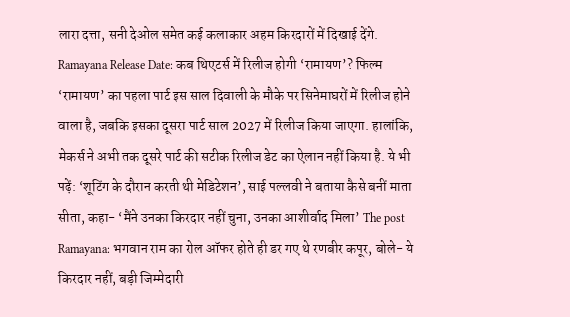लारा दत्ता, सनी देओल समेत कई कलाकार अहम किरदारों में दिखाई देंगे. Ramayana Release Date: कब थिएटर्स में रिलीज होगी ‘रामायण’? फिल्म ‘रामायण’ का पहला पार्ट इस साल दिवाली के मौके पर सिनेमाघरों में रिलीज होने वाला है, जबकि इसका दूसरा पार्ट साल 2027 में रिलीज किया जाएगा. हालांकि, मेकर्स ने अभी तक दूसरे पार्ट की सटीक रिलीज डेट का ऐलान नहीं किया है. ये भी पढ़ें: ‘शूटिंग के दौरान करती थी मेडिटेशन’, साई पल्लवी ने बताया कैसे बनीं माता सीता, कहा- ‘मैंने उनका किरदार नहीं चुना, उनका आशीर्वाद मिला’ The post Ramayana: भगवान राम का रोल ऑफर होते ही डर गए थे रणबीर कपूर, बोले- ये किरदार नहीं, बड़ी जिम्मेदारी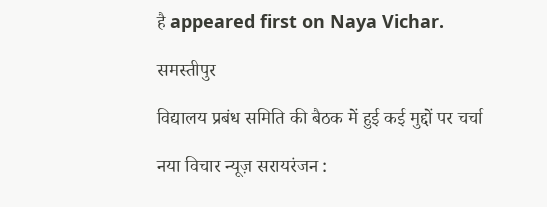है appeared first on Naya Vichar.

समस्तीपुर

विद्यालय प्रबंध समिति की बैठक में हुई कई मुद्दों पर चर्चा

नया विचार न्यूज़ सरायरंजन :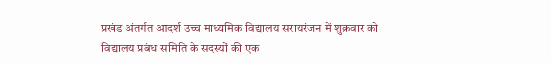प्रखंड अंतर्गत आदर्श उच्च माध्यमिक विद्यालय सरायरंजन में शुक्रवार को विद्यालय प्रबंध समिति के सदस्यों की एक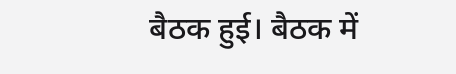बैठक हुई। बैठक में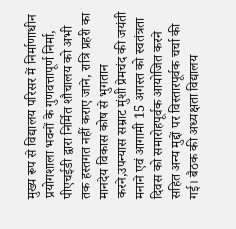मुख्य रूप से विद्यालय परिसर में निर्माणाधीन प्रयोगशाला भवनों के गुणवत्तापूर्ण निर्मा, पीएचईडी द्वारा निर्मित शौचालय को अभी तक हस्तगत नहीं कराए जाने, रात्रि प्रहरी का मानदेय विकास कोष से भुगतान करने,उपन्यास सम्राट मुंशी प्रेमचंद की जयंती मनाने एवं आगामी 15 अगस्त को स्वतंत्रता दिवस को समारोहपूर्वक आयोजित करने सहित अन्य मुद्दों पर विस्तारपूर्वक चर्चा की गई। बैठक की अध्यक्षता विद्यालय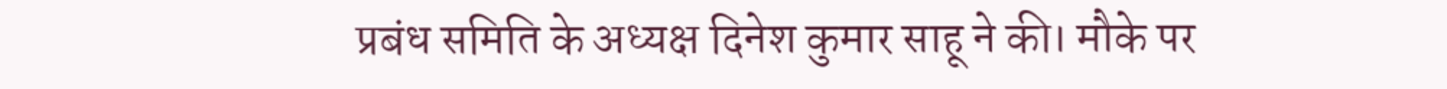प्रबंध समिति के अध्यक्ष दिनेश कुमार साहू ने की। मौके पर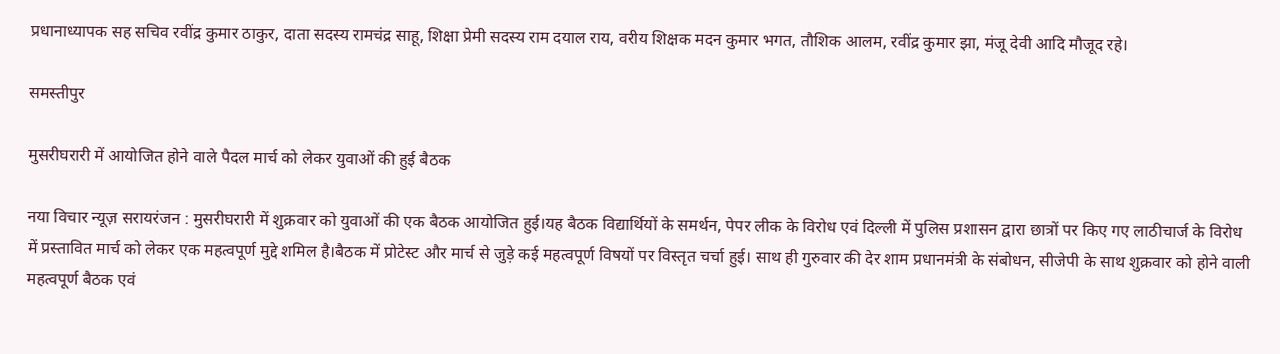प्रधानाध्यापक सह सचिव रवींद्र कुमार ठाकुर, दाता सदस्य रामचंद्र साहू, शिक्षा प्रेमी सदस्य राम दयाल राय, वरीय शिक्षक मदन कुमार भगत, तौशिक आलम, रवींद्र कुमार झा, मंजू देवी आदि मौजूद रहे।

समस्तीपुर

मुसरीघरारी में आयोजित होने वाले पैदल मार्च को लेकर युवाओं की हुई बैठक

नया विचार न्यूज़ सरायरंजन : मुसरीघरारी में शुक्रवार को युवाओं की एक बैठक आयोजित हुई।यह बैठक विद्यार्थियों के समर्थन, पेपर लीक के विरोध एवं दिल्ली में पुलिस प्रशासन द्वारा छात्रों पर किए गए लाठीचार्ज के विरोध में प्रस्तावित मार्च को लेकर एक महत्वपूर्ण मुद्दे शमिल है।बैठक में प्रोटेस्ट और मार्च से जुड़े कई महत्वपूर्ण विषयों पर विस्तृत चर्चा हुई। साथ ही गुरुवार की देर शाम प्रधानमंत्री के संबोधन, सीजेपी के साथ शुक्रवार को होने वाली महत्वपूर्ण बैठक एवं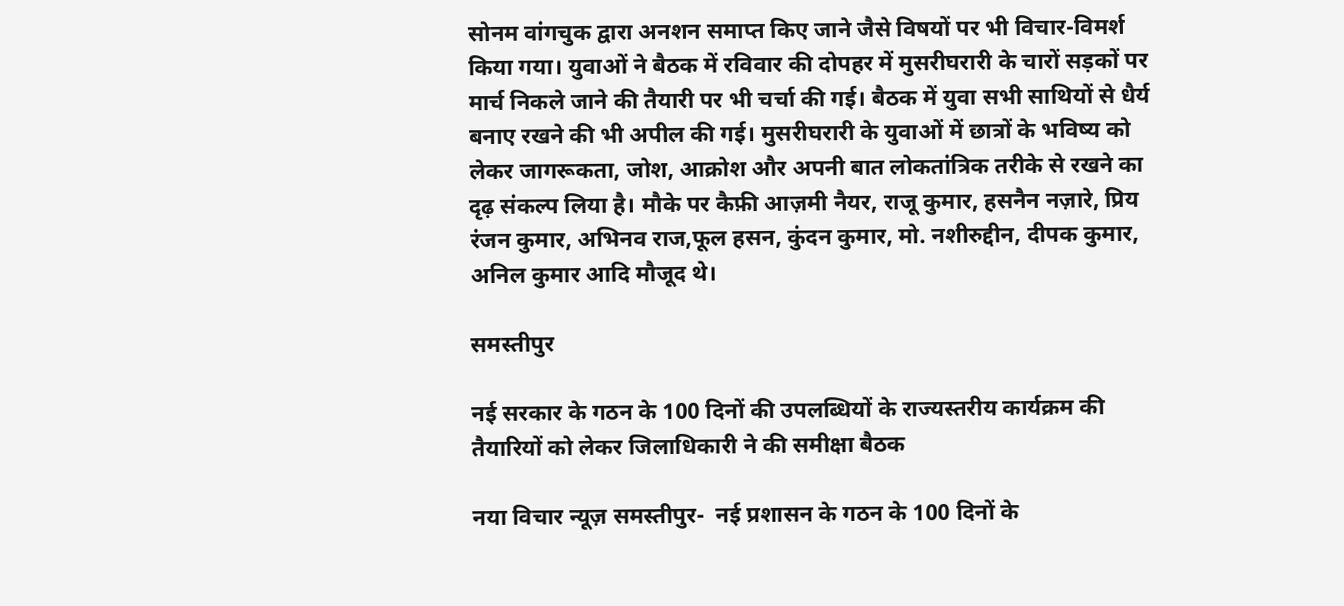सोनम वांगचुक द्वारा अनशन समाप्त किए जाने जैसे विषयों पर भी विचार-विमर्श किया गया। युवाओं ने बैठक में रविवार की दोपहर में मुसरीघरारी के चारों सड़कों पर मार्च निकले जाने की तैयारी पर भी चर्चा की गई। बैठक में युवा सभी साथियों से धैर्य बनाए रखने की भी अपील की गई। मुसरीघरारी के युवाओं में छात्रों के भविष्य को लेकर जागरूकता, जोश, आक्रोश और अपनी बात लोकतांत्रिक तरीके से रखने का दृढ़ संकल्प लिया है। मौके पर कैफ़ी आज़मी नैयर, राजू कुमार, हसनैन नज़ारे, प्रिय रंजन कुमार, अभिनव राज,फूल हसन, कुंदन कुमार, मो. नशीरुद्दीन, दीपक कुमार, अनिल कुमार आदि मौजूद थे।

समस्तीपुर

नई सरकार के गठन के 100 दिनों की उपलब्धियों के राज्यस्तरीय कार्यक्रम की तैयारियों को लेकर जिलाधिकारी ने की समीक्षा बैठक

नया विचार न्यूज़ समस्तीपुर-  नई प्रशासन के गठन के 100 दिनों के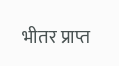भीतर प्राप्त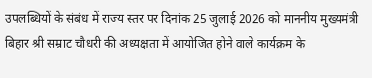उपलब्धियों के संबंध में राज्य स्तर पर दिनांक 25 जुलाई 2026 को माननीय मुख्यमंत्री बिहार श्री सम्राट चौधरी की अध्यक्षता में आयोजित होने वाले कार्यक्रम के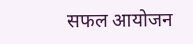सफल आयोजन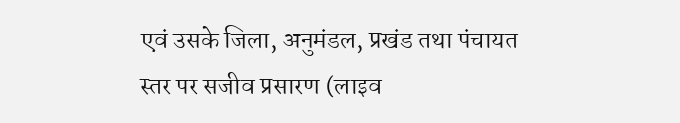एवं उसके जिला, अनुमंडल, प्रखंड तथा पंचायत स्तर पर सजीव प्रसारण (लाइव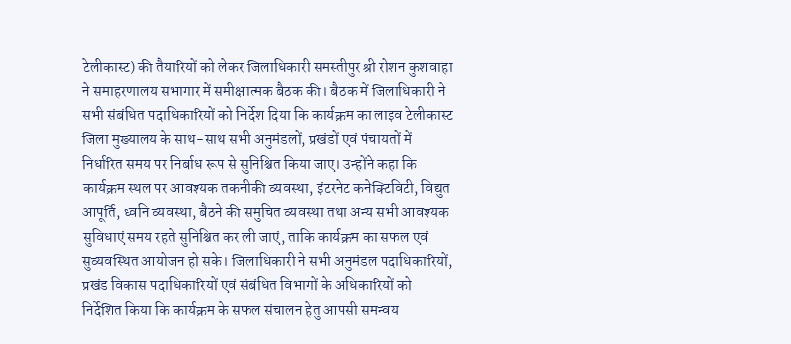टेलीकास्ट) की तैयारियों को लेकर जिलाधिकारी समस्तीपुर श्री रोशन कुशवाहा ने समाहरणालय सभागार में समीक्षात्मक बैठक की। बैठक में जिलाधिकारी ने सभी संबंधित पदाधिकारियों को निर्देश दिया कि कार्यक्रम का लाइव टेलीकास्ट जिला मुख्यालय के साथ-साथ सभी अनुमंडलों, प्रखंडों एवं पंचायतों में निर्धारित समय पर निर्बाध रूप से सुनिश्चित किया जाए। उन्होंने कहा कि कार्यक्रम स्थल पर आवश्यक तकनीकी व्यवस्था, इंटरनेट कनेक्टिविटी, विद्युत आपूर्ति, ध्वनि व्यवस्था, बैठने की समुचित व्यवस्था तथा अन्य सभी आवश्यक सुविधाएं समय रहते सुनिश्चित कर ली जाएं, ताकि कार्यक्रम का सफल एवं सुव्यवस्थित आयोजन हो सके। जिलाधिकारी ने सभी अनुमंडल पदाधिकारियों, प्रखंड विकास पदाधिकारियों एवं संबंधित विभागों के अधिकारियों को निर्देशित किया कि कार्यक्रम के सफल संचालन हेतु आपसी समन्वय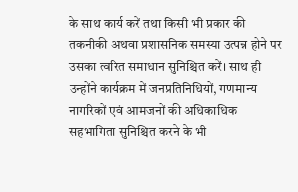के साथ कार्य करें तथा किसी भी प्रकार की तकनीकी अथवा प्रशासनिक समस्या उत्पन्न होने पर उसका त्वरित समाधान सुनिश्चित करें। साथ ही उन्होंने कार्यक्रम में जनप्रतिनिधियों, गणमान्य नागरिकों एवं आमजनों की अधिकाधिक सहभागिता सुनिश्चित करने के भी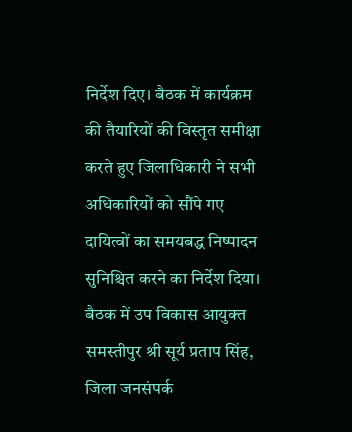निर्देश दिए। बैठक में कार्यक्रम की तैयारियों की विस्तृत समीक्षा करते हुए जिलाधिकारी ने सभी अधिकारियों को सौंपे गए दायित्वों का समयबद्ध निष्पादन सुनिश्चित करने का निर्देश दिया। बैठक में उप विकास आयुक्त समस्तीपुर श्री सूर्य प्रताप सिंह, जिला जनसंपर्क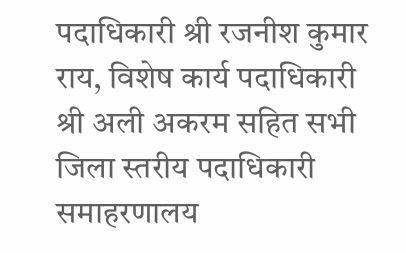पदाधिकारी श्री रजनीश कुमार राय, विशेष कार्य पदाधिकारी श्री अली अकरम सहित सभी जिला स्तरीय पदाधिकारी समाहरणालय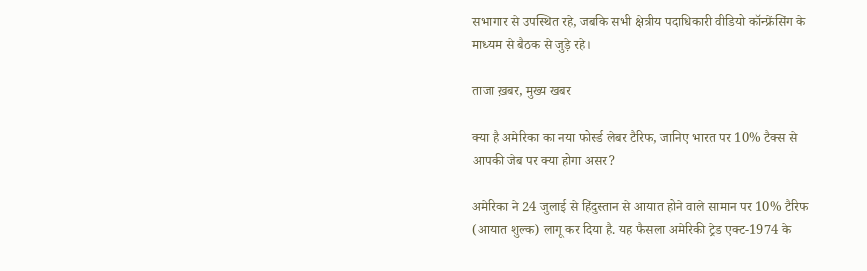सभागार से उपस्थित रहे, जबकि सभी क्षेत्रीय पदाधिकारी वीडियो कॉन्फ्रेंसिंग के माध्यम से बैठक से जुड़े रहे।

ताजा ख़बर, मुख्य खबर

क्या है अमेरिका का नया फोर्स्ड लेबर टैरिफ, जानिए भारत पर 10% टैक्स से आपकी जेब पर क्या होगा असर?

अमेरिका ने 24 जुलाई से हिंदुस्तान से आयात होने वाले सामान पर 10% टैरिफ (आयात शुल्क) लागू कर दिया है. यह फैसला अमेरिकी ट्रेड एक्ट-1974 के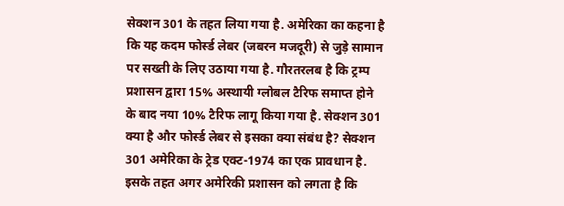सेक्शन 301 के तहत लिया गया है. अमेरिका का कहना है कि यह कदम फोर्स्ड लेबर (जबरन मजदूरी) से जुड़े सामान पर सख्ती के लिए उठाया गया है. गौरतरलब है कि ट्रम्प प्रशासन द्वारा 15% अस्थायी ग्लोबल टैरिफ समाप्त होने के बाद नया 10% टैरिफ लागू किया गया है. सेक्शन 301 क्या है और फोर्स्ड लेबर से इसका क्या संबंध है? सेक्शन 301 अमेरिका के ट्रेड एक्ट-1974 का एक प्रावधान है. इसके तहत अगर अमेरिकी प्रशासन को लगता है कि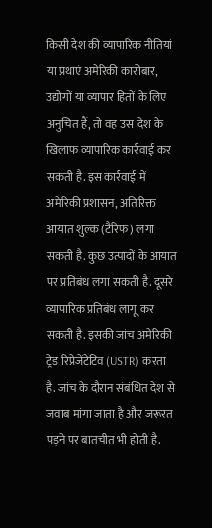किसी देश की व्यापारिक नीतियां या प्रथाएं अमेरिकी कारोबार, उद्योगों या व्यापार हितों के लिए अनुचित हैं, तो वह उस देश के खिलाफ व्यापारिक कार्रवाई कर सकती है. इस कार्रवाई में अमेरिकी प्रशासन, अतिरिक्त आयात शुल्क (टैरिफ) लगा सकती है. कुछ उत्पादों के आयात पर प्रतिबंध लगा सकती है. दूसरे व्यापारिक प्रतिबंध लागू कर सकती है. इसकी जांच अमेरिकी ट्रेड रिप्रेजेंटेटिव (USTR) करता है. जांच के दौरान संबंधित देश से जवाब मांगा जाता है और जरूरत पड़ने पर बातचीत भी होती है.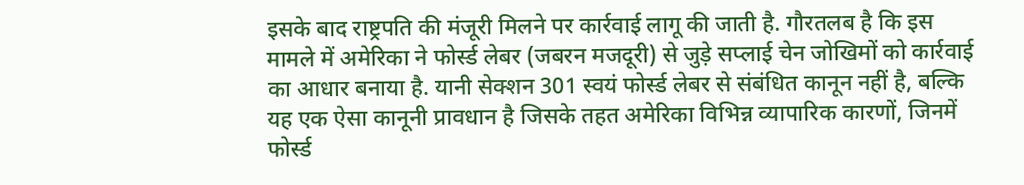इसके बाद राष्ट्रपति की मंजूरी मिलने पर कार्रवाई लागू की जाती है. गौरतलब है कि इस मामले में अमेरिका ने फोर्स्ड लेबर (जबरन मजदूरी) से जुड़े सप्लाई चेन जोखिमों को कार्रवाई का आधार बनाया है. यानी सेक्शन 301 स्वयं फोर्स्ड लेबर से संबंधित कानून नहीं है, बल्कि यह एक ऐसा कानूनी प्रावधान है जिसके तहत अमेरिका विभिन्न व्यापारिक कारणों, जिनमें फोर्स्ड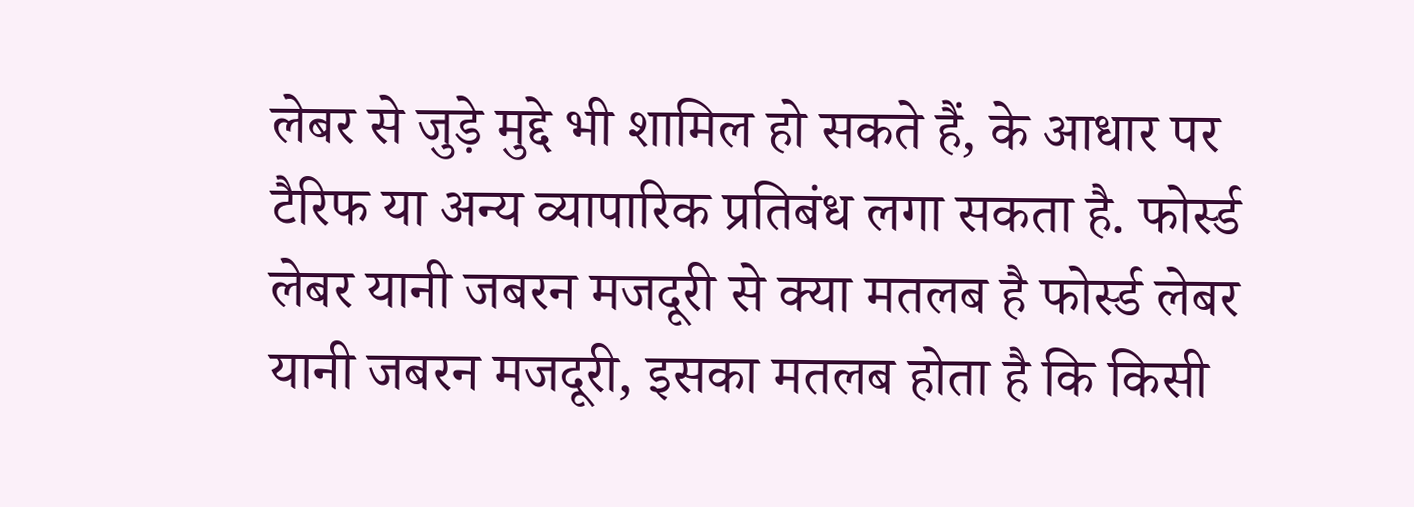लेबर से जुड़े मुद्दे भी शामिल हो सकते हैं, के आधार पर टैरिफ या अन्य व्यापारिक प्रतिबंध लगा सकता है. फोर्स्ड लेबर यानी जबरन मजदूरी से क्या मतलब है फोर्स्ड लेबर यानी जबरन मजदूरी, इसका मतलब होता है कि किसी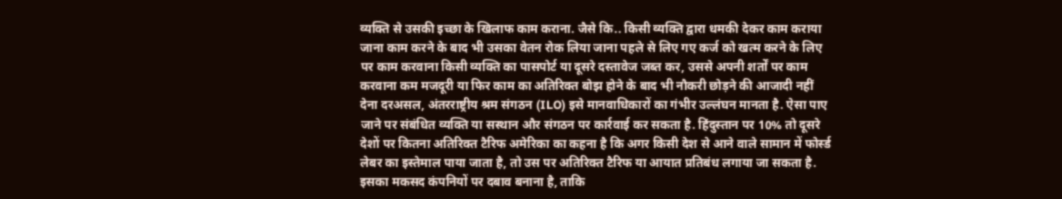व्यक्ति से उसकी इच्छा के खिलाफ काम कराना. जैसे कि.. किसी व्यक्ति द्वारा धमकी देकर काम कराया जाना काम करने के बाद भी उसका वेतन रोक लिया जाना पहले से लिए गए कर्ज को खत्म करने के लिए पर काम करवाना किसी व्यक्ति का पासपोर्ट या दूसरे दस्तावेज जब्त कर, उससे अपनी शर्तों पर काम करवाना कम मजदूरी या फिर काम का अतिरिक्त बोझ होने के बाद भी नौकरी छोड़ने की आजादी नहीं देना दरअसल, अंतरराष्ट्रीय श्रम संगठन (ILO) इसे मानवाधिकारों का गंभीर उल्लंघन मानता है. ऐसा पाए जाने पर संबंधित व्यक्ति या सस्थान और संगठन पर कार्रवाई कर सकता है. हिंदुस्तान पर 10% तो दूसरे देशों पर कितना अतिरिक्त टैरिफ अमेरिका का कहना है कि अगर किसी देश से आने वाले सामान में फोर्स्ड लेबर का इस्तेमाल पाया जाता है, तो उस पर अतिरिक्त टैरिफ या आयात प्रतिबंध लगाया जा सकता है. इसका मकसद कंपनियों पर दबाव बनाना है, ताकि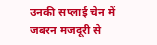उनकी सप्लाई चेन में जबरन मजदूरी से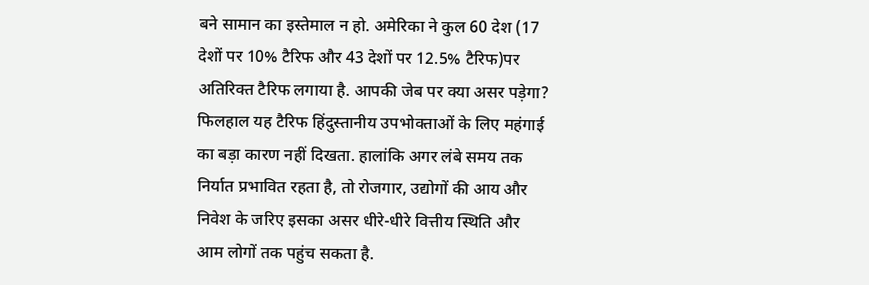बने सामान का इस्तेमाल न हो. अमेरिका ने कुल 60 देश (17 देशों पर 10% टैरिफ और 43 देशों पर 12.5% टैरिफ)पर अतिरिक्त टैरिफ लगाया है. आपकी जेब पर क्या असर पड़ेगा? फिलहाल यह टैरिफ हिंदुस्तानीय उपभोक्ताओं के लिए महंगाई का बड़ा कारण नहीं दिखता. हालांकि अगर लंबे समय तक निर्यात प्रभावित रहता है, तो रोजगार, उद्योगों की आय और निवेश के जरिए इसका असर धीरे-धीरे वित्तीय स्थिति और आम लोगों तक पहुंच सकता है.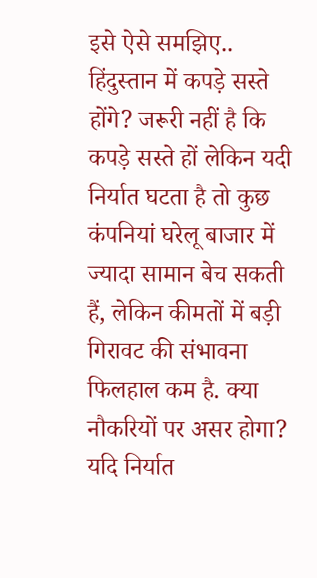इसे ऐसे समझिए.. हिंदुस्तान में कपड़े सस्ते होंगे? जरूरी नहीं है कि कपड़े सस्ते हों लेकिन यदी निर्यात घटता है तो कुछ कंपनियां घरेलू बाजार में ज्यादा सामान बेच सकती हैं, लेकिन कीमतों में बड़ी गिरावट की संभावना फिलहाल कम है. क्या नौकरियों पर असर होगा? यदि निर्यात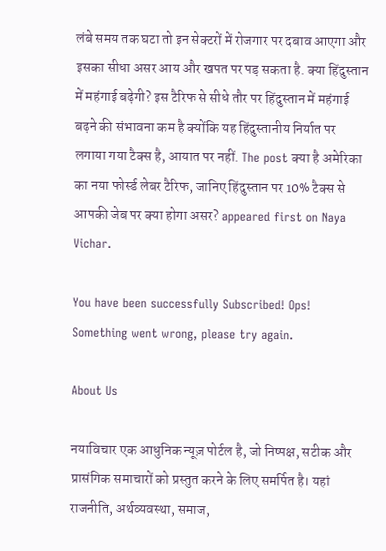लंबे समय तक घटा तो इन सेक्टरों में रोजगार पर दबाव आएगा और इसका सीधा असर आय और खपत पर पड़ सकता है. क्या हिंदुस्तान में महंगाई बढ़ेगी? इस टैरिफ से सीधे तौर पर हिंदुस्तान में महंगाई बढ़ने की संभावना कम है क्योंकि यह हिंदुस्तानीय निर्यात पर लगाया गया टैक्स है, आयात पर नहीं. The post क्या है अमेरिका का नया फोर्स्ड लेबर टैरिफ, जानिए हिंदुस्तान पर 10% टैक्स से आपकी जेब पर क्या होगा असर? appeared first on Naya Vichar.

You have been successfully Subscribed! Ops! Something went wrong, please try again.

About Us

नयाविचार एक आधुनिक न्यूज़ पोर्टल है, जो निष्पक्ष, सटीक और प्रासंगिक समाचारों को प्रस्तुत करने के लिए समर्पित है। यहां राजनीति, अर्थव्यवस्था, समाज,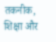तकनीक, शिक्षा और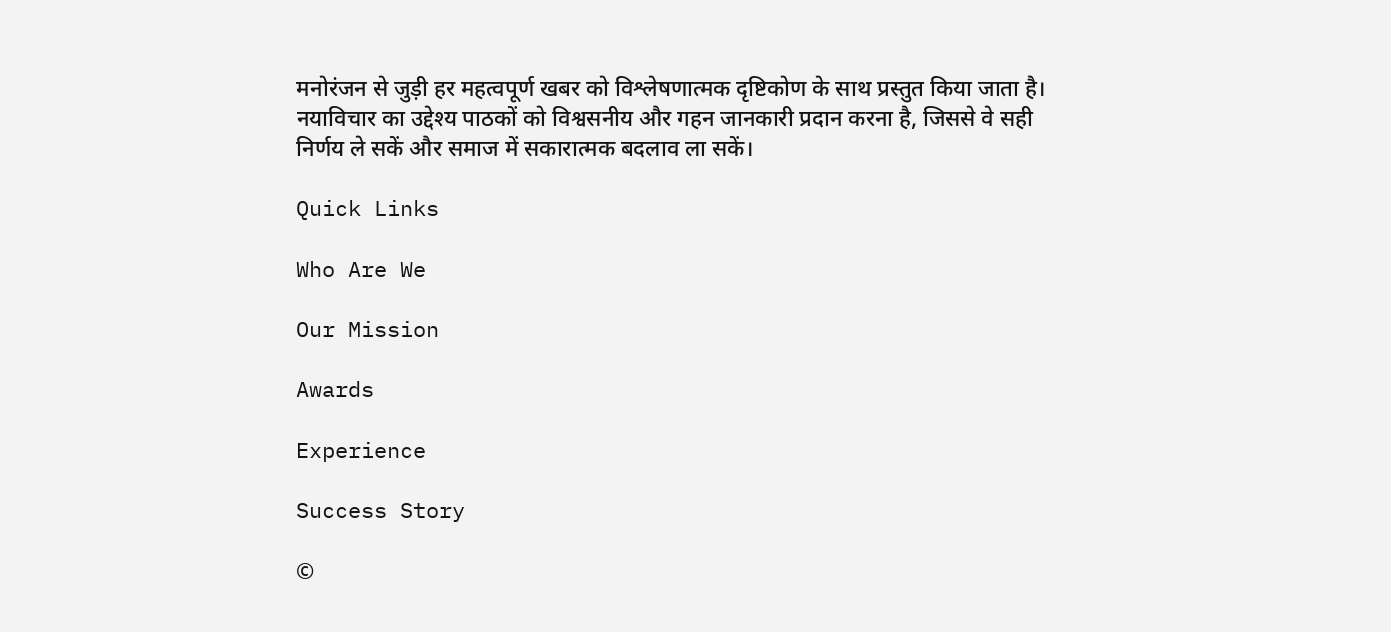मनोरंजन से जुड़ी हर महत्वपूर्ण खबर को विश्लेषणात्मक दृष्टिकोण के साथ प्रस्तुत किया जाता है। नयाविचार का उद्देश्य पाठकों को विश्वसनीय और गहन जानकारी प्रदान करना है, जिससे वे सही निर्णय ले सकें और समाज में सकारात्मक बदलाव ला सकें।

Quick Links

Who Are We

Our Mission

Awards

Experience

Success Story

©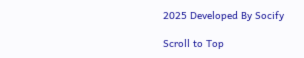2025 Developed By Socify

Scroll to Top